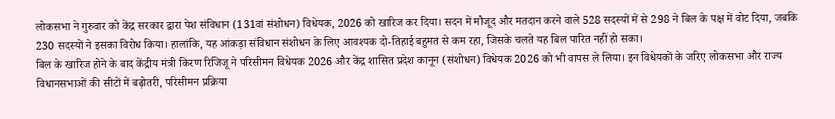लोकसभा ने गुरुवार को केंद्र सरकार द्वारा पेश संविधान (131वां संशोधन) विधेयक, 2026 को खारिज कर दिया। सदन में मौजूद और मतदान करने वाले 528 सदस्यों में से 298 ने बिल के पक्ष में वोट दिया, जबकि 230 सदस्यों ने इसका विरोध किया। हालांकि, यह आंकड़ा संविधान संशोधन के लिए आवश्यक दो-तिहाई बहुमत से कम रहा, जिसके चलते यह बिल पारित नहीं हो सका।
बिल के खारिज होने के बाद केंद्रीय मंत्री किरण रिजिजू ने परिसीमन विधेयक 2026 और केंद्र शासित प्रदेश कानून (संशोधन) विधेयक 2026 को भी वापस ले लिया। इन विधेयकों के जरिए लोकसभा और राज्य विधानसभाओं की सीटों में बढ़ोतरी, परिसीमन प्रक्रिया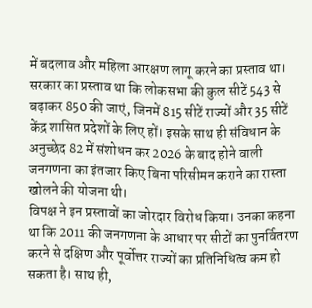में बदलाव और महिला आरक्षण लागू करने का प्रस्ताव था।
सरकार का प्रस्ताव था कि लोकसभा की कुल सीटें 543 से बढ़ाकर 850 की जाएं, जिनमें 815 सीटें राज्यों और 35 सीटें केंद्र शासित प्रदेशों के लिए हों। इसके साथ ही संविधान के अनुच्छेद 82 में संशोधन कर 2026 के बाद होने वाली जनगणना का इंतजार किए बिना परिसीमन कराने का रास्ता खोलने की योजना थी।
विपक्ष ने इन प्रस्तावों का जोरदार विरोध किया। उनका कहना था कि 2011 की जनगणना के आधार पर सीटों का पुनर्वितरण करने से दक्षिण और पूर्वोत्तर राज्यों का प्रतिनिधित्व कम हो सकता है। साथ ही,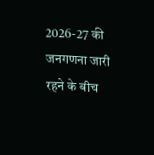2026-27 की जनगणना जारी रहने के बीच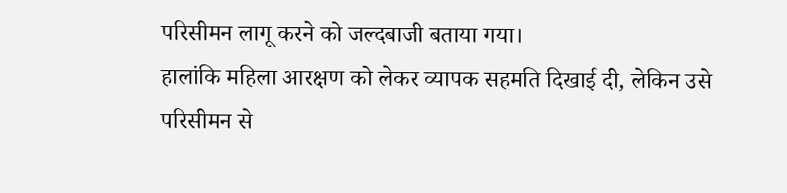परिसीमन लागू करने को जल्दबाजी बताया गया।
हालांकि महिला आरक्षण को लेकर व्यापक सहमति दिखाई दी, लेकिन उसे परिसीमन से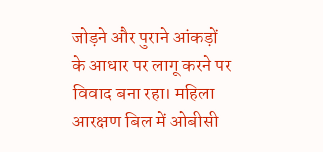जोड़ने और पुराने आंकड़ों के आधार पर लागू करने पर विवाद बना रहा। महिला आरक्षण बिल में ओबीसी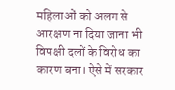महिलाओं को अलग से आरक्षण ना दिया जाना भी विपक्षी दलों के विरोध का कारण बना। ऐसे में सरकार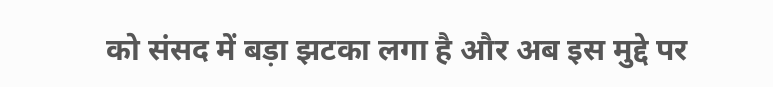को संसद में बड़ा झटका लगा है और अब इस मुद्दे पर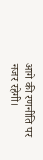आगे की रणनीति पर नजर रहेगी।